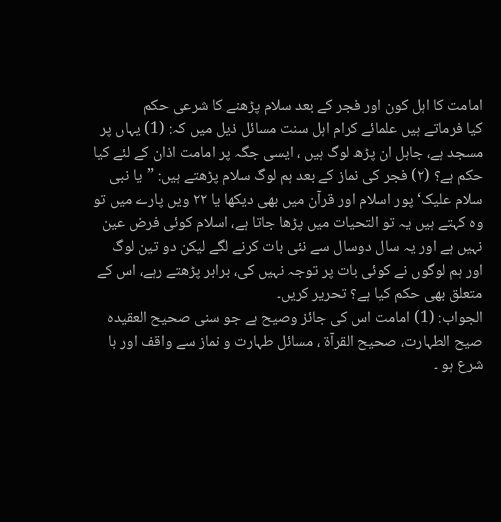امامت کا اہل کون اور فجر کے بعد سلام پڑھنے کا شرعی حکم
کیا فرماتے ہیں علمائے کرام اہل سنت مسائل ذیل میں کہ: (1) یہاں پر مسجد ہے، جاہل ان پڑھ لوگ ہیں ، ایسی جگہ پر امامت اذان کے لئے کیا حکم ہے؟ (۲) فجر کی نماز کے بعد ہم لوگ سلام پڑھتے ہیں: ”یا نبی سلام علیک‘ پور اسلام اور قرآن میں بھی دیکھا یا ۲۲ ویں پارے میں تو وہ کہتے ہیں یہ تو التحیات میں پڑھا جاتا ہے، اسلام کوئی فرض عین نہیں ہے اور یہ سال دوسال سے نئی بات کرنے لگے لیکن دو تین لوگ اور ہم لوگوں نے کوئی بات پر توجہ نہیں کی، برابر پڑھتے رہے، اس کے متعلق بھی حکم کیا ہے؟ تحریر کریں۔
الجواب: (1) امامت اس کی جائز وصیح ہے جو سنی صحیح العقیدہ صیح الطہارت، صحیح القرآة ، مسائل طہارت و نماز سے واقف اور با شرع ہو ۔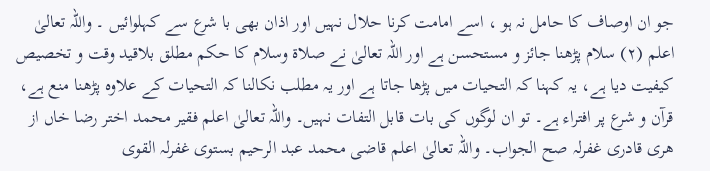جو ان اوصاف کا حامل نہ ہو ، اسے امامت کرنا حلال نہیں اور اذان بھی با شرع سے کہلوائیں ۔ واللہ تعالیٰ اعلم (۲) سلام پڑھنا جائز و مستحسن ہے اور اللہ تعالیٰ نے صلاۃ وسلام کا حکم مطلق بلاقید وقت و تخصیص کیفیت دیا ہے، یہ کہنا کہ التحیات میں پڑھا جاتا ہے اور یہ مطلب نکالنا کہ التحیات کے علاوہ پڑھنا منع ہے، قرآن و شرع پر افتراء ہے۔ تو ان لوگوں کی بات قابل التفات نہیں۔ واللہ تعالیٰ اعلم فقیر محمد اختر رضا خاں از هری قادری غفرلہ صح الجواب۔ واللہ تعالیٰ اعلم قاضی محمد عبد الرحیم بستوی غفرلہ القوی